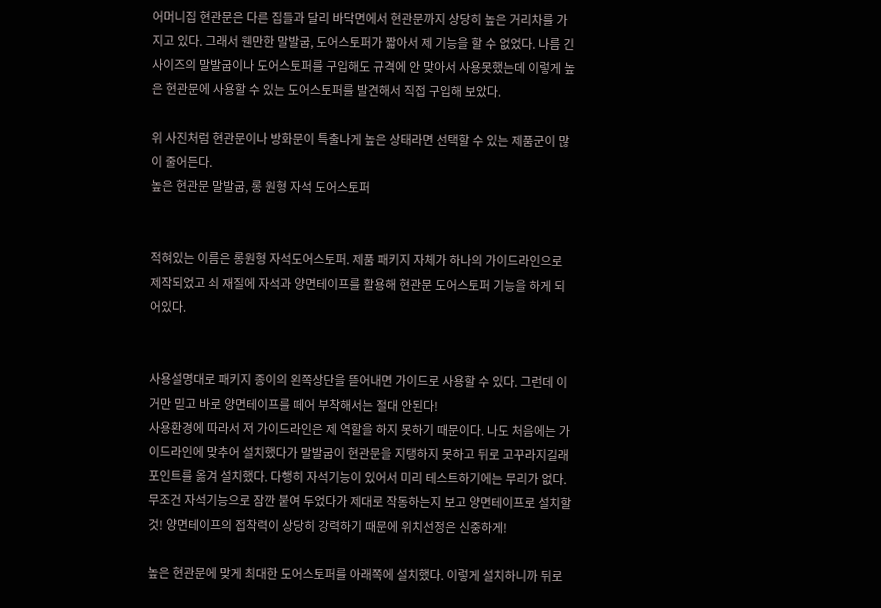어머니집 현관문은 다른 집들과 달리 바닥면에서 현관문까지 상당히 높은 거리차를 가지고 있다. 그래서 웬만한 말발굽, 도어스토퍼가 짧아서 제 기능을 할 수 없었다. 나름 긴 사이즈의 말발굽이나 도어스토퍼를 구입해도 규격에 안 맞아서 사용못했는데 이렇게 높은 현관문에 사용할 수 있는 도어스토퍼를 발견해서 직접 구입해 보았다.

위 사진처럼 현관문이나 방화문이 특출나게 높은 상태라면 선택할 수 있는 제품군이 많이 줄어든다.
높은 현관문 말발굽, 롱 원형 자석 도어스토퍼


적혀있는 이름은 롱원형 자석도어스토퍼. 제품 패키지 자체가 하나의 가이드라인으로 제작되었고 쇠 재질에 자석과 양면테이프를 활용해 현관문 도어스토퍼 기능을 하게 되어있다.


사용설명대로 패키지 종이의 왼쪽상단을 뜯어내면 가이드로 사용할 수 있다. 그런데 이거만 믿고 바로 양면테이프를 떼어 부착해서는 절대 안된다!
사용환경에 따라서 저 가이드라인은 제 역할을 하지 못하기 때문이다. 나도 처음에는 가이드라인에 맞추어 설치했다가 말발굽이 현관문을 지탱하지 못하고 뒤로 고꾸라지길래 포인트를 옮겨 설치했다. 다행히 자석기능이 있어서 미리 테스트하기에는 무리가 없다.
무조건 자석기능으로 잠깐 붙여 두었다가 제대로 작동하는지 보고 양면테이프로 설치할 것! 양면테이프의 접착력이 상당히 강력하기 때문에 위치선정은 신중하게!

높은 현관문에 맞게 최대한 도어스토퍼를 아래쪽에 설치했다. 이렇게 설치하니까 뒤로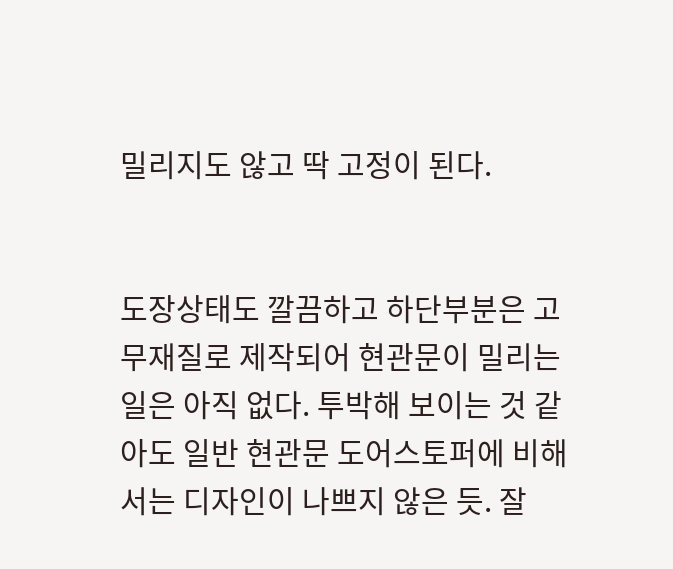밀리지도 않고 딱 고정이 된다.


도장상태도 깔끔하고 하단부분은 고무재질로 제작되어 현관문이 밀리는 일은 아직 없다. 투박해 보이는 것 같아도 일반 현관문 도어스토퍼에 비해서는 디자인이 나쁘지 않은 듯. 잘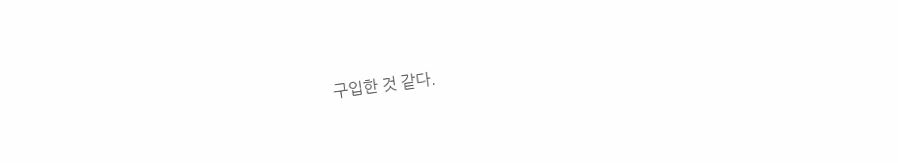구입한 것 같다.